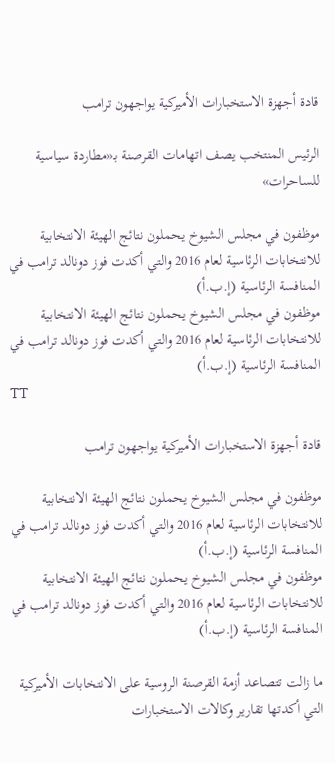قادة أجهزة الاستخبارات الأميركية يواجهون ترامب

الرئيس المنتخب يصف اتهامات القرصنة بـ«مطاردة سياسية للساحرات»

موظفون في مجلس الشيوخ يحملون نتائج الهيئة الانتخابية للانتخابات الرئاسية لعام 2016 والتي أكدت فوز دونالد ترامب في المنافسة الرئاسية (إ.ب.أ)
موظفون في مجلس الشيوخ يحملون نتائج الهيئة الانتخابية للانتخابات الرئاسية لعام 2016 والتي أكدت فوز دونالد ترامب في المنافسة الرئاسية (إ.ب.أ)
TT

قادة أجهزة الاستخبارات الأميركية يواجهون ترامب

موظفون في مجلس الشيوخ يحملون نتائج الهيئة الانتخابية للانتخابات الرئاسية لعام 2016 والتي أكدت فوز دونالد ترامب في المنافسة الرئاسية (إ.ب.أ)
موظفون في مجلس الشيوخ يحملون نتائج الهيئة الانتخابية للانتخابات الرئاسية لعام 2016 والتي أكدت فوز دونالد ترامب في المنافسة الرئاسية (إ.ب.أ)

ما زالت تتصاعد أزمة القرصنة الروسية على الانتخابات الأميركية التي أكدتها تقارير وكالات الاستخبارات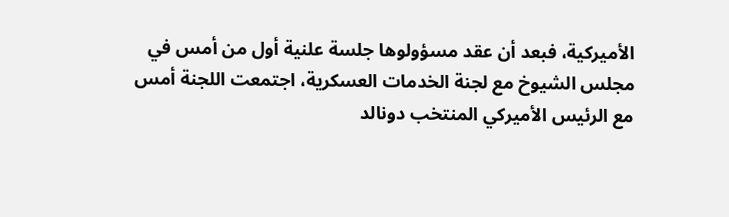الأميركية، فبعد أن عقد مسؤولوها جلسة علنية أول من أمس في مجلس الشيوخ مع لجنة الخدمات العسكرية، اجتمعت اللجنة أمس مع الرئيس الأميركي المنتخب دونالد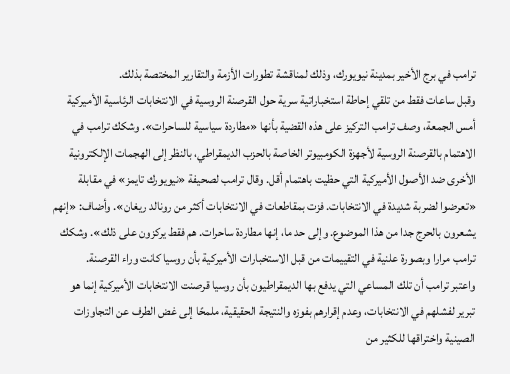ترامب في برج الأخير بمدينة نيويورك، وذلك لمناقشة تطورات الأزمة والتقارير المختصة بذلك.
وقبل ساعات فقط من تلقي إحاطة استخباراتية سرية حول القرصنة الروسية في الانتخابات الرئاسية الأميركية أمس الجمعة، وصف ترامب التركيز على هذه القضية بأنها «مطاردة سياسية للساحرات». وشكك ترامب في الاهتمام بالقرصنة الروسية لأجهزة الكومبيوتر الخاصة بالحزب الديمقراطي، بالنظر إلى الهجمات الإلكترونية الأخرى ضد الأصول الأميركية التي حظيت باهتمام أقل. وقال ترامب لصحيفة «نيويورك تايمز» في مقابلة «تعرضوا لضربة شديدة في الانتخابات. فزت بمقاطعات في الانتخابات أكثر من رونالد ريغان». وأضاف: «إنهم يشعرون بالحرج جدا من هذا الموضوع. وإلى حد ما، إنها مطاردة ساحرات. هم فقط يركزون على ذلك». وشكك ترامب مرارا وبصورة علنية في التقييمات من قبل الاستخبارات الأميركية بأن روسيا كانت وراء القرصنة.
واعتبر ترامب أن تلك المساعي التي يدفع بها الديمقراطيون بأن روسيا قرصنت الانتخابات الأميركية إنما هو تبرير لفشلهم في الانتخابات، وعدم إقرارهم بفوزه والنتيجة الحقيقية، ملمحًا إلى غض الطرف عن التجاوزات الصينية واختراقها للكثير من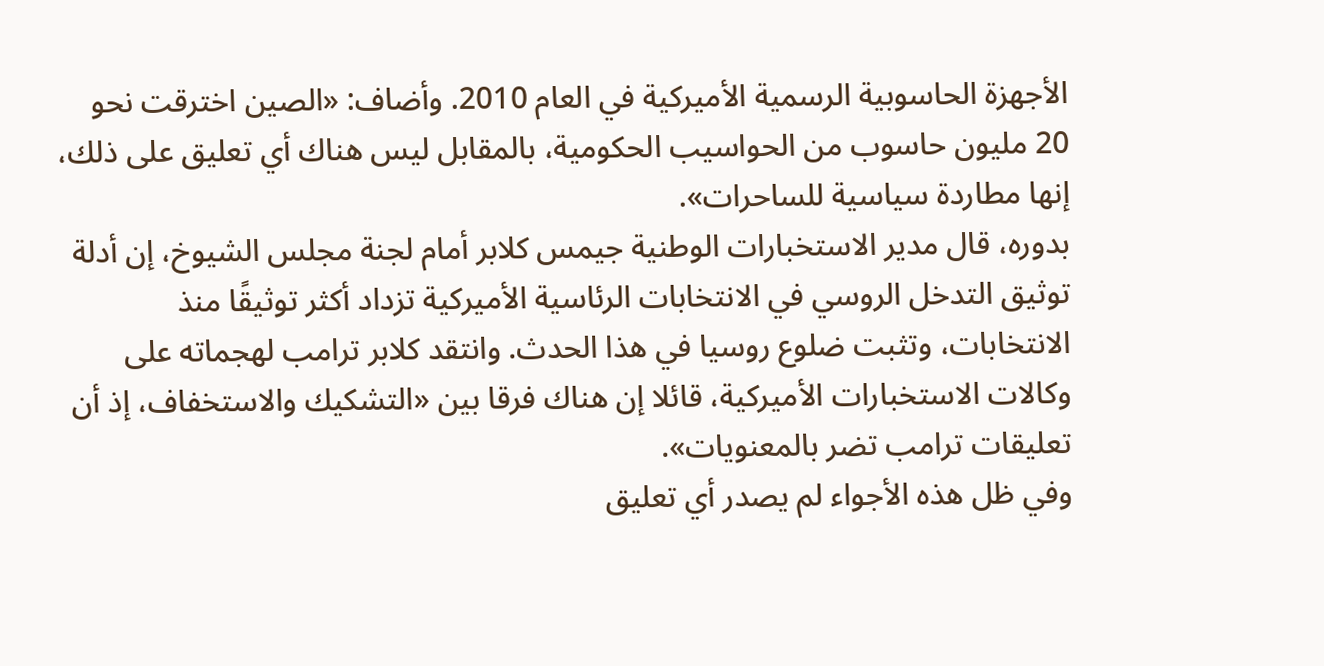الأجهزة الحاسوبية الرسمية الأميركية في العام 2010. وأضاف: «الصين اخترقت نحو 20 مليون حاسوب من الحواسيب الحكومية، بالمقابل ليس هناك أي تعليق على ذلك، إنها مطاردة سياسية للساحرات».
بدوره، قال مدير الاستخبارات الوطنية جيمس كلابر أمام لجنة مجلس الشيوخ، إن أدلة توثيق التدخل الروسي في الانتخابات الرئاسية الأميركية تزداد أكثر توثيقًا منذ الانتخابات، وتثبت ضلوع روسيا في هذا الحدث. وانتقد كلابر ترامب لهجماته على وكالات الاستخبارات الأميركية، قائلا إن هناك فرقا بين «التشكيك والاستخفاف، إذ أن تعليقات ترامب تضر بالمعنويات».
وفي ظل هذه الأجواء لم يصدر أي تعليق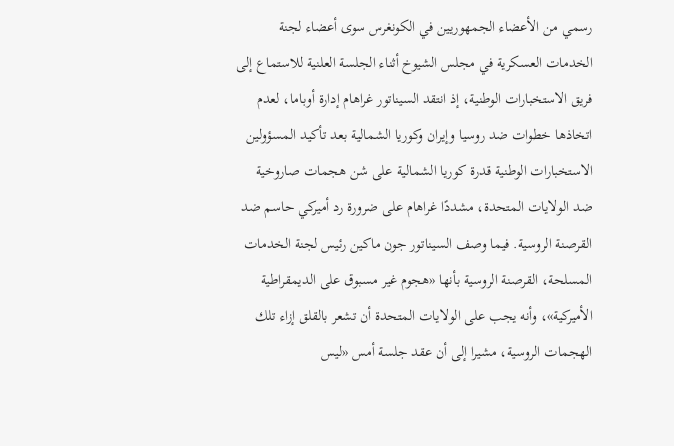رسمي من الأعضاء الجمهوريين في الكونغرس سوى أعضاء لجنة الخدمات العسكرية في مجلس الشيوخ أثناء الجلسة العلنية للاستماع إلى فريق الاستخبارات الوطنية، إذ انتقد السيناتور غراهام إدارة أوباما، لعدم اتخاذها خطوات ضد روسيا وإيران وكوريا الشمالية بعد تأكيد المسؤولين الاستخبارات الوطنية قدرة كوريا الشمالية على شن هجمات صاروخية ضد الولايات المتحدة، مشددًا غراهام على ضرورة رد أميركي حاسم ضد القرصنة الروسية. فيما وصف السيناتور جون ماكين رئيس لجنة الخدمات المسلحة، القرصنة الروسية بأنها «هجوم غير مسبوق على الديمقراطية الأميركية»، وأنه يجب على الولايات المتحدة أن تشعر بالقلق إزاء تلك الهجمات الروسية، مشيرا إلى أن عقد جلسة أمس «ليس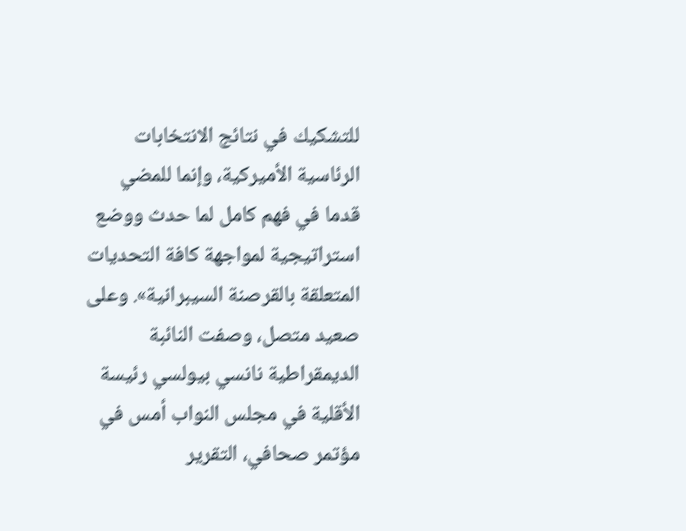للتشكيك في نتائج الانتخابات الرئاسية الأميركية، وإنما للمضي قدما في فهم كامل لما حدث ووضع استراتيجية لمواجهة كافة التحديات المتعلقة بالقرصنة السيبرانية». وعلى صعيد متصل، وصفت النائبة الديمقراطية نانسي بيولسي رئيسة الأقلية في مجلس النواب أمس في مؤتمر صحافي، التقرير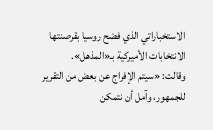الاستخباراتي الذي فضح روسيا بقرصنتها الانتخابات الأميركية بـ«المذهل».
وقالت: «سيتم الإفراج عن بعض من التقرير للجمهور، وآمل أن نتمكن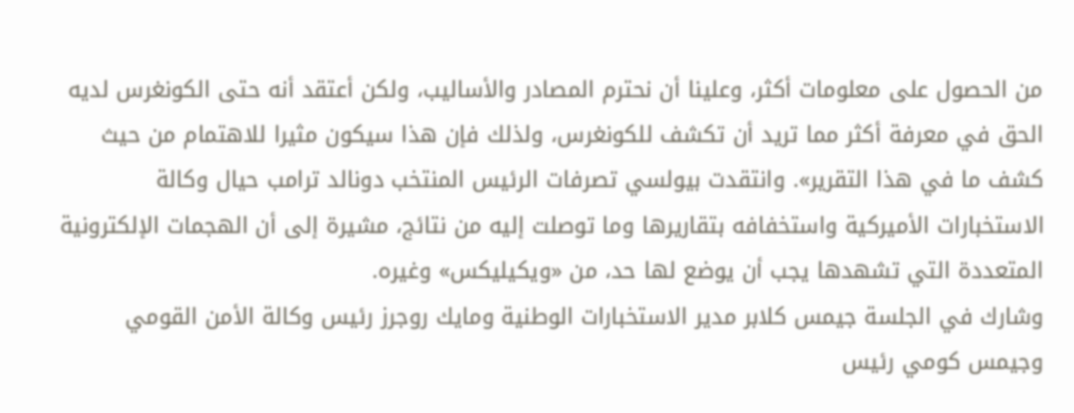من الحصول على معلومات أكثر، وعلينا أن نحترم المصادر والأساليب، ولكن أعتقد أنه حتى الكونغرس لديه الحق في معرفة أكثر مما تريد أن تكشف للكونغرس، ولذلك فإن هذا سيكون مثيرا للاهتمام من حيث كشف ما في هذا التقرير». وانتقدت بيولسي تصرفات الرئيس المنتخب دونالد ترامب حيال وكالة الاستخبارات الأميركية واستخفافه بتقاريرها وما توصلت إليه من نتائج، مشيرة إلى أن الهجمات الإلكترونية المتعددة التي تشهدها يجب أن يوضع لها حد، من «ويكيليكس» وغيره.
وشارك في الجلسة جيمس كلابر مدير الاستخبارات الوطنية ومايك روجرز رئيس وكالة الأمن القومي وجيمس كومي رئيس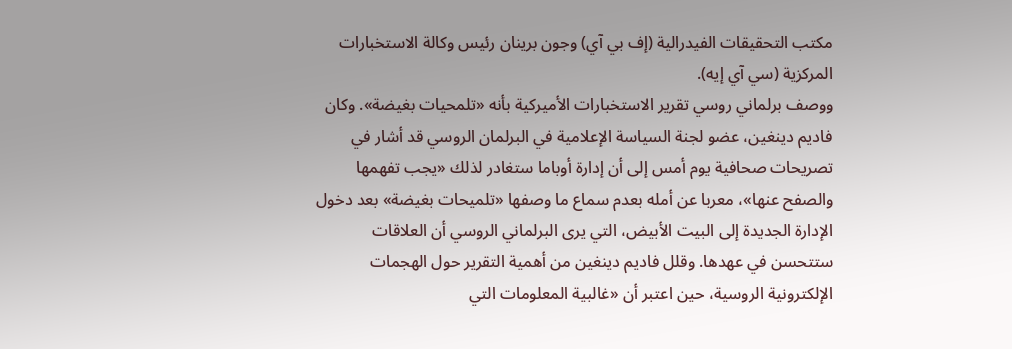مكتب التحقيقات الفيدرالية (إف بي آي) وجون برينان رئيس وكالة الاستخبارات المركزية (سي آي إيه).
ووصف برلماني روسي تقرير الاستخبارات الأميركية بأنه «تلمحيات بغيضة». وكان فاديم دينغين، عضو لجنة السياسة الإعلامية في البرلمان الروسي قد أشار في تصريحات صحافية يوم أمس إلى أن إدارة أوباما ستغادر لذلك «يجب تفهمها والصفح عنها»، معربا عن أمله بعدم سماع ما وصفها «تلميحات بغيضة» بعد دخول الإدارة الجديدة إلى البيت الأبيض، التي يرى البرلماني الروسي أن العلاقات ستتحسن في عهدها. وقلل فاديم دينغين من أهمية التقرير حول الهجمات الإلكترونية الروسية، حين اعتبر أن «غالبية المعلومات التي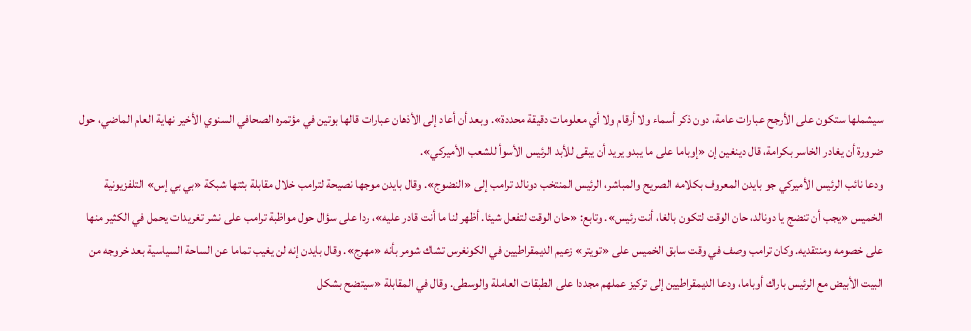سيشملها ستكون على الأرجح عبارات عامة، دون ذكر أسماء ولا أرقام ولا أي معلومات دقيقة محددة». وبعد أن أعاد إلى الأذهان عبارات قالها بوتين في مؤتمره الصحافي السنوي الأخير نهاية العام الماضي، حول ضرورة أن يغادر الخاسر بكرامة، قال دينغين إن «إوباما على ما يبدو يريد أن يبقى للأبد الرئيس الأسوأ للشعب الأميركي».
ودعا نائب الرئيس الأميركي جو بايدن المعروف بكلامه الصريح والمباشر، الرئيس المنتخب دونالد ترامب إلى «النضوج». وقال بايدن موجها نصيحة لترامب خلال مقابلة بثتها شبكة «بي بي إس» التلفزيونية الخميس «يجب أن تنضج يا دونالد، حان الوقت لتكون بالغا، أنت رئيس». وتابع: «حان الوقت لتفعل شيئا. أظهر لنا ما أنت قادر عليه»، ردا على سؤال حول مواظبة ترامب على نشر تغريدات يحمل في الكثير منها على خصومه ومنتقديه. وكان ترامب وصف في وقت سابق الخميس على «تويتر» زعيم الديمقراطيين في الكونغرس تشاك شومر بأنه «مهرج». وقال بايدن إنه لن يغيب تماما عن الساحة السياسية بعد خروجه من البيت الأبيض مع الرئيس باراك أوباما، ودعا الديمقراطيين إلى تركيز عملهم مجددا على الطبقات العاملة والوسطى. وقال في المقابلة «سيتضح بشكل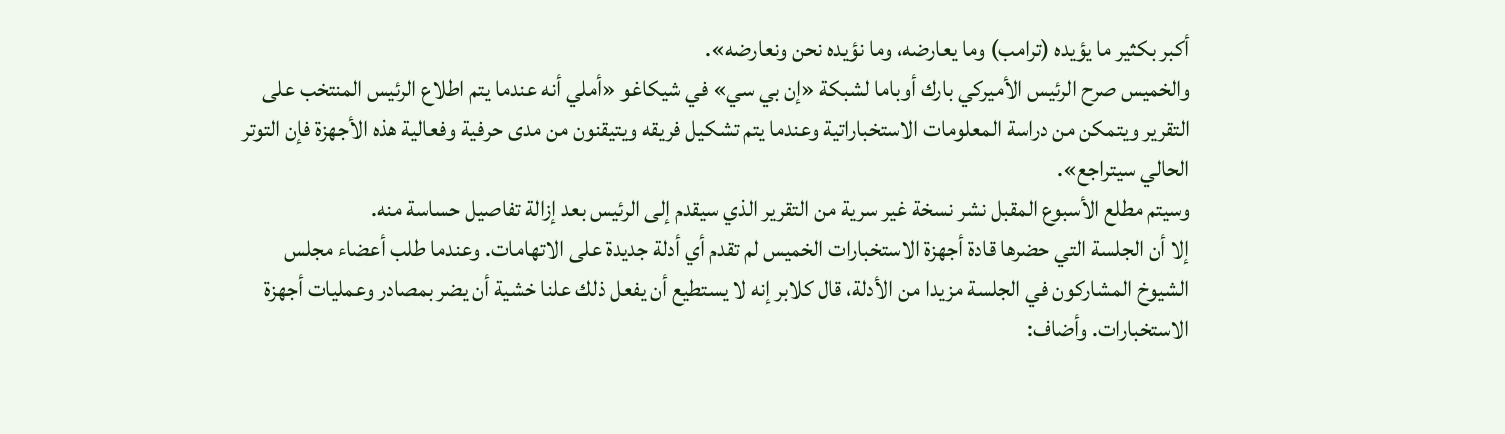أكبر بكثير ما يؤيده (ترامب) وما يعارضه، وما نؤيده نحن ونعارضه».
والخميس صرح الرئيس الأميركي بارك أوباما لشبكة «إن بي سي» في شيكاغو «أملي أنه عندما يتم اطلاع الرئيس المنتخب على التقرير ويتمكن من دراسة المعلومات الاستخباراتية وعندما يتم تشكيل فريقه ويتيقنون من مدى حرفية وفعالية هذه الأجهزة فإن التوتر الحالي سيتراجع».
وسيتم مطلع الأسبوع المقبل نشر نسخة غير سرية من التقرير الذي سيقدم إلى الرئيس بعد إزالة تفاصيل حساسة منه.
إلا أن الجلسة التي حضرها قادة أجهزة الاستخبارات الخميس لم تقدم أي أدلة جديدة على الاتهامات. وعندما طلب أعضاء مجلس الشيوخ المشاركون في الجلسة مزيدا من الأدلة، قال كلابر إنه لا يستطيع أن يفعل ذلك علنا خشية أن يضر بمصادر وعمليات أجهزة الاستخبارات. وأضاف: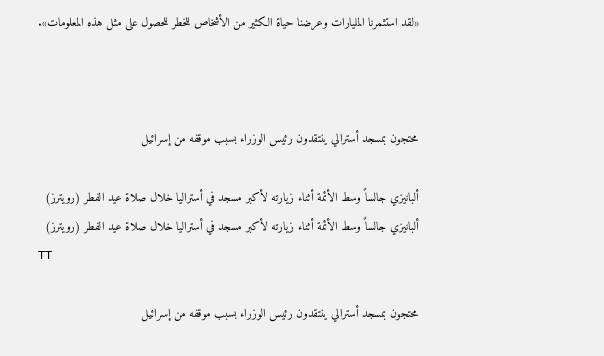«لقد استثمرنا المليارات وعرضنا حياة الكثير من الأشخاص للخطر للحصول على مثل هذه المعلومات».



محتجون بمسجد أسترالي ينتقدون رئيس الوزراء بسبب موقفه من إسرائيل

ألبانيزي جالساً وسط الأئمة أثناء زيارته لأكبر مسجد في أستراليا خلال صلاة عيد الفطر (رويترز)
ألبانيزي جالساً وسط الأئمة أثناء زيارته لأكبر مسجد في أستراليا خلال صلاة عيد الفطر (رويترز)
TT

محتجون بمسجد أسترالي ينتقدون رئيس الوزراء بسبب موقفه من إسرائيل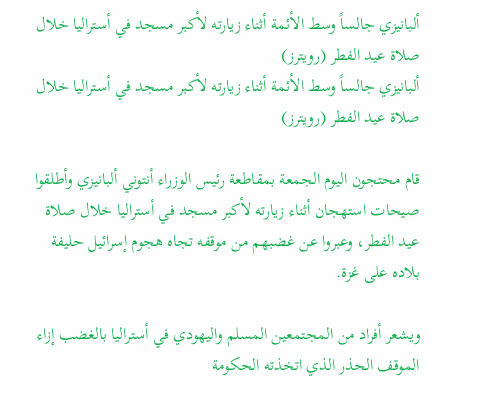ألبانيزي جالساً وسط الأئمة أثناء زيارته لأكبر مسجد في أستراليا خلال صلاة عيد الفطر (رويترز)
ألبانيزي جالساً وسط الأئمة أثناء زيارته لأكبر مسجد في أستراليا خلال صلاة عيد الفطر (رويترز)

قام محتجون اليوم الجمعة بمقاطعة رئيس الوزراء أنتوني ألبانيزي وأطلقوا صيحات استهجان أثناء زيارته لأكبر مسجد في أستراليا خلال صلاة عيد الفطر، وعبروا عن غضبهم من موقفه تجاه هجوم إسرائيل حليفة بلاده على غزة.

ويشعر أفراد من المجتمعين المسلم واليهودي في أستراليا بالغضب إزاء الموقف الحذر الذي اتخذته الحكومة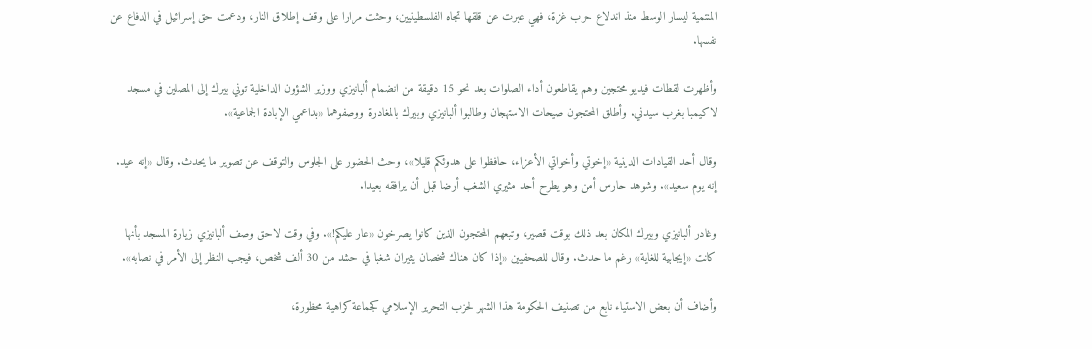المنتمية ليسار الوسط منذ اندلاع حرب غزة، فهي عبرت عن قلقها تجاه الفلسطينيين، وحثت مرارا على وقف إطلاق النار، ودعمت حق إسرائيل في الدفاع عن نفسها.

وأظهرت لقطات فيديو محتجين وهم يقاطعون أداء الصلوات بعد نحو 15 دقيقة من انضمام ألبانيزي ووزير الشؤون الداخلية توني بيرك إلى المصلين في مسجد لاكيمبا بغرب سيدني. وأطلق المحتجون صيحات الاستهجان وطالبوا ألبانيزي وبيرك بالمغادرة ووصفوهما «بداعمي الإبادة الجماعية».

وقال أحد القيادات الدينية «إخوتي وأخواتي الأعزاء، حافظوا على هدوئكم قليلا»، وحث الحضور على الجلوس والتوقف عن تصوير ما يحدث. وقال «إنه عيد. إنه يوم سعيد». وشوهد حارس أمن وهو يطرح أحد مثيري الشغب أرضا قبل أن يرافقه بعيدا.

وغادر ألبانيزي وبيرك المكان بعد ذلك بوقت قصير، وتبعهم المحتجون الذين كانوا يصرخون «عار عليكم!». وفي وقت لاحق وصف ألبانيزي زيارة المسجد بأنها كانت «إيجابية للغاية» رغم ما حدث. وقال للصحفيين «إذا كان هناك شخصان يثيران شغبا في حشد من 30 ألف شخص، فيجب النظر إلى الأمر في نصابه».

وأضاف أن بعض الاستياء نابع من تصنيف الحكومة هذا الشهر لحزب التحرير الإسلامي كجماعة كراهية محظورة،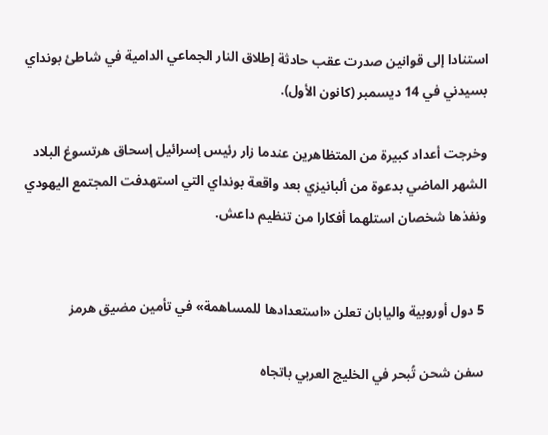استنادا إلى قوانين صدرت عقب حادثة إطلاق النار الجماعي الدامية في شاطئ بونداي بسيدني في 14 ديسمبر (كانون الأول).

وخرجت أعداد كبيرة من المتظاهرين عندما زار رئيس إسرائيل إسحاق هرتسوغ البلاد الشهر الماضي بدعوة من ألبانيزي بعد واقعة بونداي التي استهدفت المجتمع اليهودي ونفذها شخصان استلهما أفكارا من تنظيم داعش.


5 دول أوروبية واليابان تعلن «استعدادها للمساهمة» في تأمين مضيق هرمز

سفن شحن تُبحر في الخليج العربي باتجاه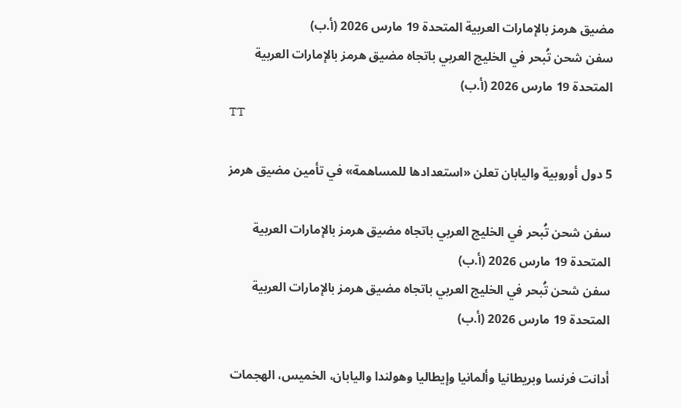مضيق هرمز بالإمارات العربية المتحدة 19 مارس 2026 (أ.ب)
سفن شحن تُبحر في الخليج العربي باتجاه مضيق هرمز بالإمارات العربية المتحدة 19 مارس 2026 (أ.ب)
TT

5 دول أوروبية واليابان تعلن «استعدادها للمساهمة» في تأمين مضيق هرمز

سفن شحن تُبحر في الخليج العربي باتجاه مضيق هرمز بالإمارات العربية المتحدة 19 مارس 2026 (أ.ب)
سفن شحن تُبحر في الخليج العربي باتجاه مضيق هرمز بالإمارات العربية المتحدة 19 مارس 2026 (أ.ب)

أدانت فرنسا وبريطانيا وألمانيا وإيطاليا وهولندا واليابان، الخميس، الهجمات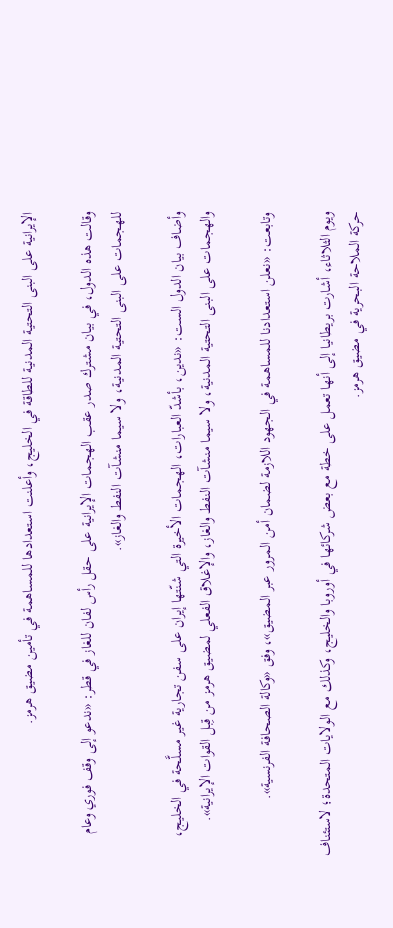الإيرانية على البنى التحتية المدنية للطاقة في الخليج، وأعلنت استعدادها للمساهمة في تأمين مضيق هرمز.

وقالت هذه الدول، في بيان مشترك صدر عقب الهجمات الإيرانية على حقل رأس لفان للغاز في قطر: «ندعو إلى وقف فوري وعام للهجمات على البنى التحتية المدنية، ولا سيما منشآت النفط والغاز».

وأضاف بيان الدول الست: «ندين، بأشدّ العبارات، الهجمات الأخيرة التي شنّتها إيران على سفن تجارية غير مسلَّحة في الخليج، والهجمات على البنى التحتية المدنية، ولا سيما منشآت النفط والغاز، والإغلاق الفعلي لمضيق هرمز من قِبل القوات الإيرانية».

وتابعت: «نعلن استعدادنا للمساهمة في الجهود اللازمة لضمان أمن المرور عبر المضيق»، وفق «وكالة الصحافة الفرنسية».

ويوم الثلاثاء، أشارت بريطانيا إلى أنها تعمل على خطة مع بعض شركائها في أوروبا والخليج، وكذلك مع الولايات المتحدة؛ لاستئناف حركة الملاحة البحرية في مضيق هرمز.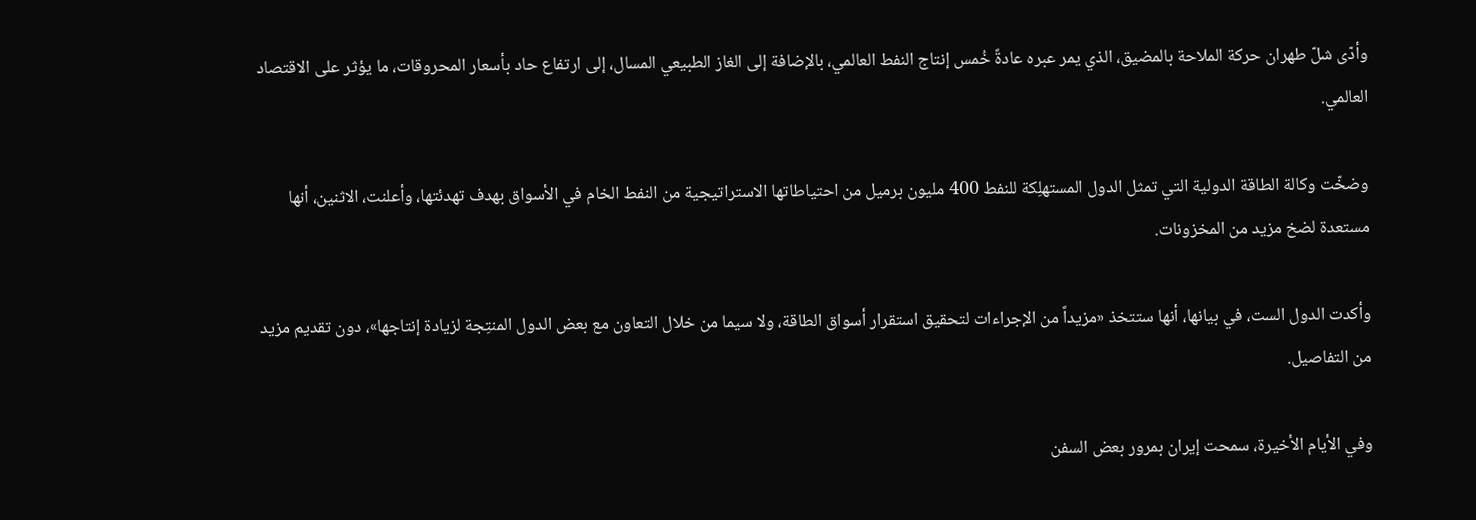وأدّى شلّ طهران حركة الملاحة بالمضيق، الذي يمر عبره عادةً خُمس إنتاج النفط العالمي، بالإضافة إلى الغاز الطبيعي المسال، إلى ارتفاع حاد بأسعار المحروقات، ما يؤثر على الاقتصاد العالمي.

وضخّت وكالة الطاقة الدولية التي تمثل الدول المستهلِكة للنفط 400 مليون برميل من احتياطاتها الاستراتيجية من النفط الخام في الأسواق بهدف تهدئتها، وأعلنت، الاثنين، أنها مستعدة لضخ مزيد من المخزونات.

وأكدت الدول الست، في بيانها، أنها ستتخذ «مزيداً من الإجراءات لتحقيق استقرار أسواق الطاقة، ولا سيما من خلال التعاون مع بعض الدول المنتِجة لزيادة إنتاجها»، دون تقديم مزيد من التفاصيل.

وفي الأيام الأخيرة، سمحت إيران بمرور بعض السفن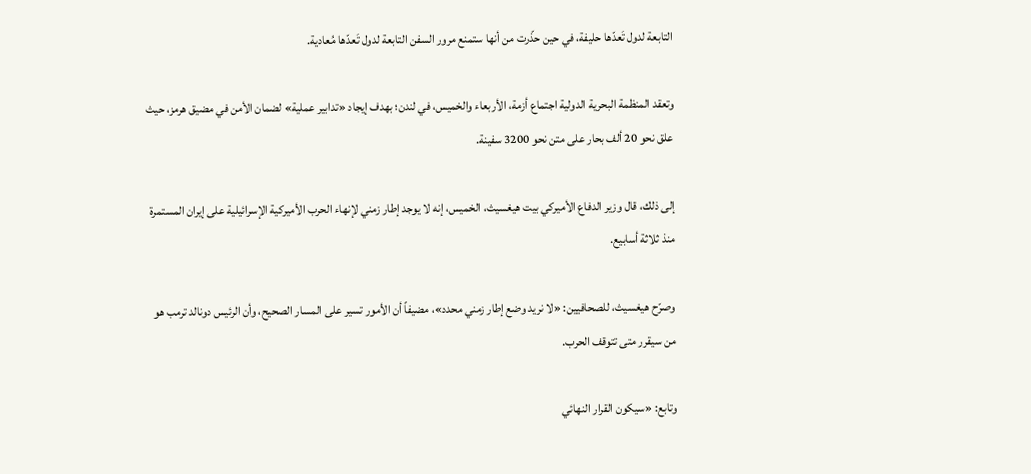التابعة لدول تَعدّها حليفة، في حين حذّرت من أنها ستمنع مرور السفن التابعة لدول تَعدّها مُعادية.

وتعقد المنظمة البحرية الدولية اجتماع أزمة، الأربعاء والخميس، في لندن؛ بهدف إيجاد «تدابير عملية» لضمان الأمن في مضيق هرمز، حيث علق نحو 20 ألف بحار على متن نحو 3200 سفينة.

إلى ذلك، قال وزير الدفاع الأميركي بيت هيغسيث، الخميس، إنه لا يوجد إطار زمني لإنهاء الحرب الأميركية الإسرائيلية على إيران المستمرة منذ ثلاثة أسابيع.

وصرّح هيغسيث، للصحافيين: «لا نريد وضع إطار زمني محدد»، مضيفاً أن الأمور تسير على المسار الصحيح، وأن الرئيس دونالد ترمب هو من سيقرر متى تتوقف الحرب.

وتابع: «سيكون القرار النهائي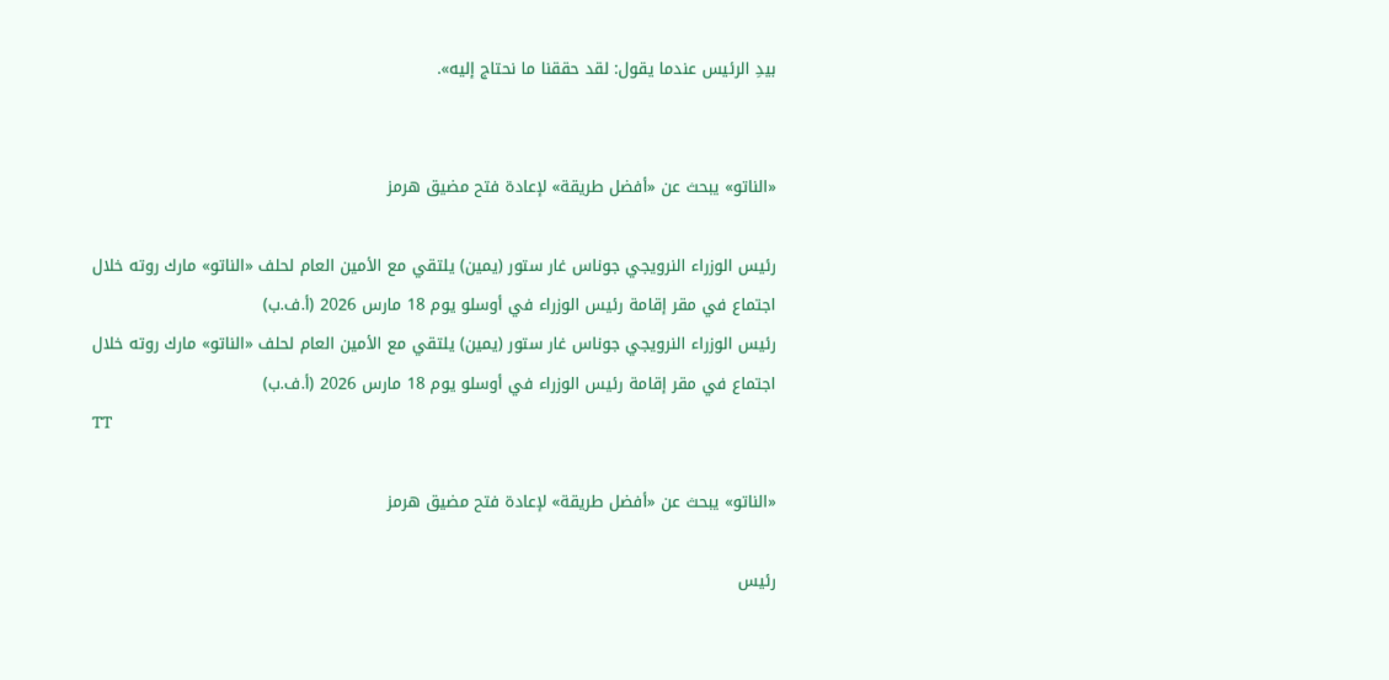بيدِ الرئيس عندما يقول: لقد حققنا ما نحتاج إليه».


«الناتو» يبحث عن «أفضل طريقة» لإعادة فتح مضيق هرمز

رئيس الوزراء النرويجي جوناس غار ستور (يمين) يلتقي مع الأمين العام لحلف «الناتو» مارك روته خلال اجتماع في مقر إقامة رئيس الوزراء في أوسلو يوم 18 مارس 2026 (أ.ف.ب)
رئيس الوزراء النرويجي جوناس غار ستور (يمين) يلتقي مع الأمين العام لحلف «الناتو» مارك روته خلال اجتماع في مقر إقامة رئيس الوزراء في أوسلو يوم 18 مارس 2026 (أ.ف.ب)
TT

«الناتو» يبحث عن «أفضل طريقة» لإعادة فتح مضيق هرمز

رئيس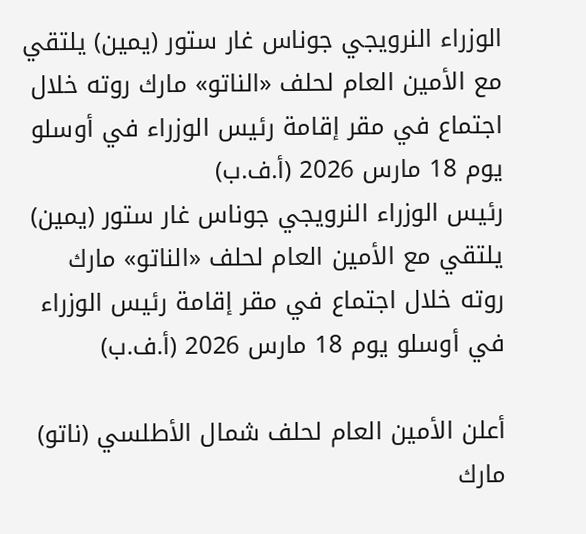الوزراء النرويجي جوناس غار ستور (يمين) يلتقي مع الأمين العام لحلف «الناتو» مارك روته خلال اجتماع في مقر إقامة رئيس الوزراء في أوسلو يوم 18 مارس 2026 (أ.ف.ب)
رئيس الوزراء النرويجي جوناس غار ستور (يمين) يلتقي مع الأمين العام لحلف «الناتو» مارك روته خلال اجتماع في مقر إقامة رئيس الوزراء في أوسلو يوم 18 مارس 2026 (أ.ف.ب)

أعلن الأمين العام لحلف شمال الأطلسي (ناتو) مارك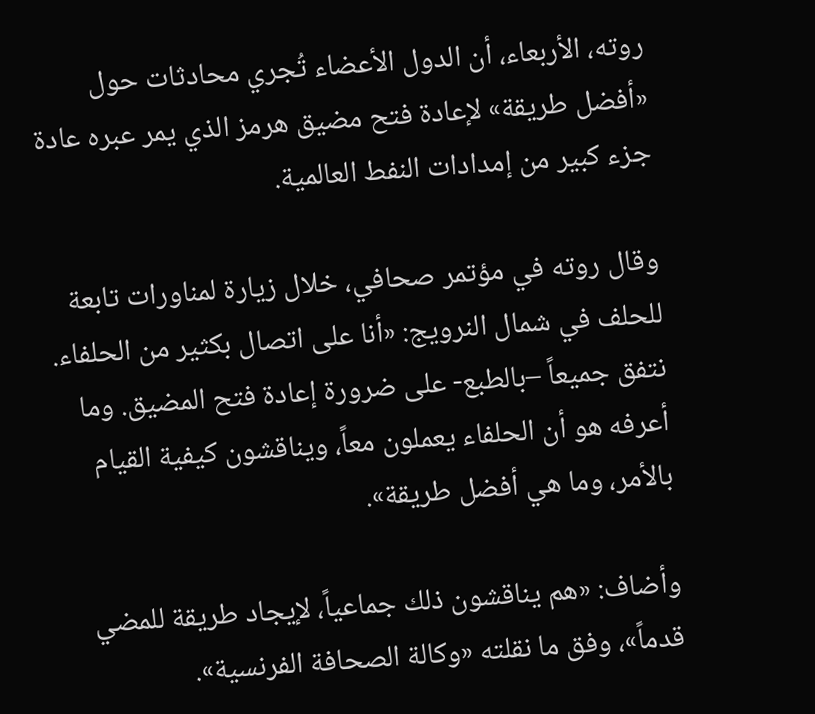روته، الأربعاء، أن الدول الأعضاء تُجري محادثات حول «أفضل طريقة» لإعادة فتح مضيق هرمز الذي يمر عبره عادة جزء كبير من إمدادات النفط العالمية.

وقال روته في مؤتمر صحافي، خلال زيارة لمناورات تابعة للحلف في شمال النرويج: «أنا على اتصال بكثير من الحلفاء. نتفق جميعاً –بالطبع- على ضرورة إعادة فتح المضيق. وما أعرفه هو أن الحلفاء يعملون معاً، ويناقشون كيفية القيام بالأمر، وما هي أفضل طريقة».

وأضاف: «هم يناقشون ذلك جماعياً، لإيجاد طريقة للمضي قدماً»، وفق ما نقلته «وكالة الصحافة الفرنسية».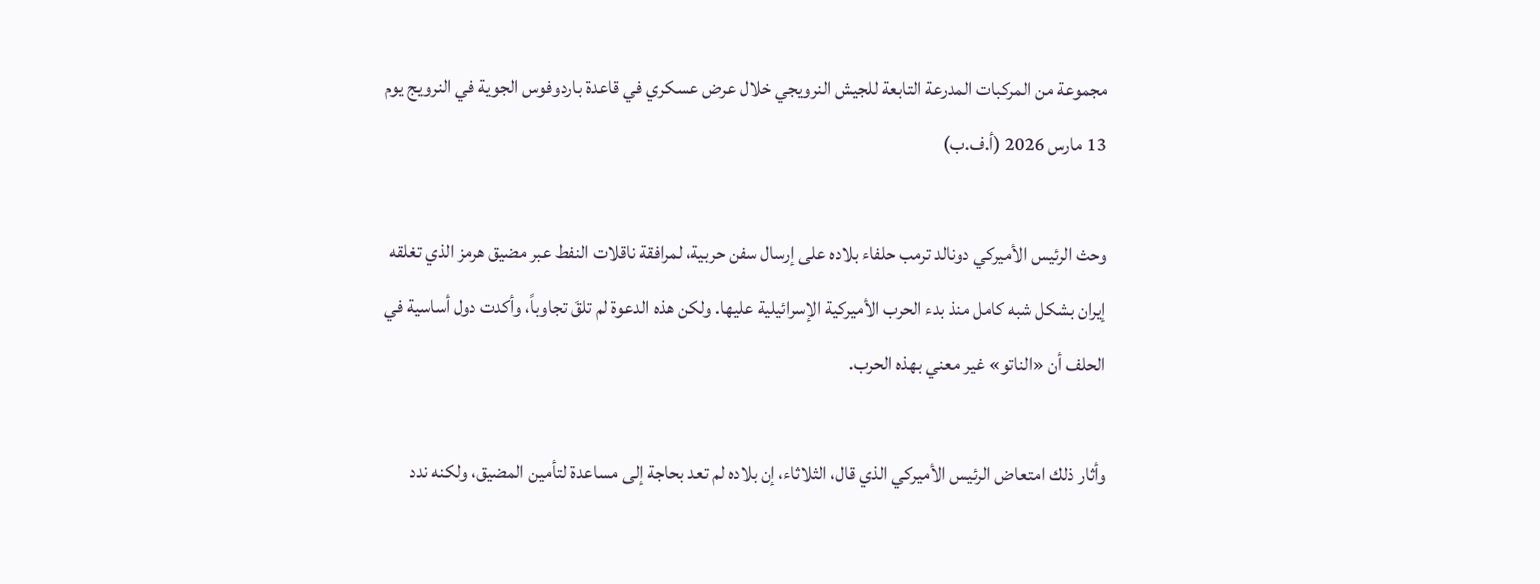مجموعة من المركبات المدرعة التابعة للجيش النرويجي خلال عرض عسكري في قاعدة باردوفوس الجوية في النرويج يوم 13 مارس 2026 (أ.ف.ب)

وحث الرئيس الأميركي دونالد ترمب حلفاء بلاده على إرسال سفن حربية، لمرافقة ناقلات النفط عبر مضيق هرمز الذي تغلقه إيران بشكل شبه كامل منذ بدء الحرب الأميركية الإسرائيلية عليها. ولكن هذه الدعوة لم تلقَ تجاوباً، وأكدت دول أساسية في الحلف أن «الناتو» غير معني بهذه الحرب.

وأثار ذلك امتعاض الرئيس الأميركي الذي قال، الثلاثاء، إن بلاده لم تعد بحاجة إلى مساعدة لتأمين المضيق، ولكنه ندد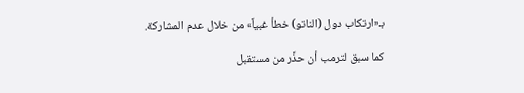بـ«ارتكاب دول (الناتو) خطأ غبياً» من خلال عدم المشاركة.

كما سبق لترمب أن حذَّر من مستقبل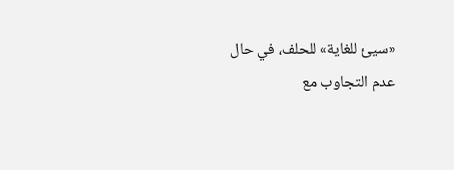«سيئ للغاية» للحلف، في حال عدم التجاوب مع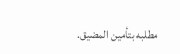مطلبه بتأمين المضيق.